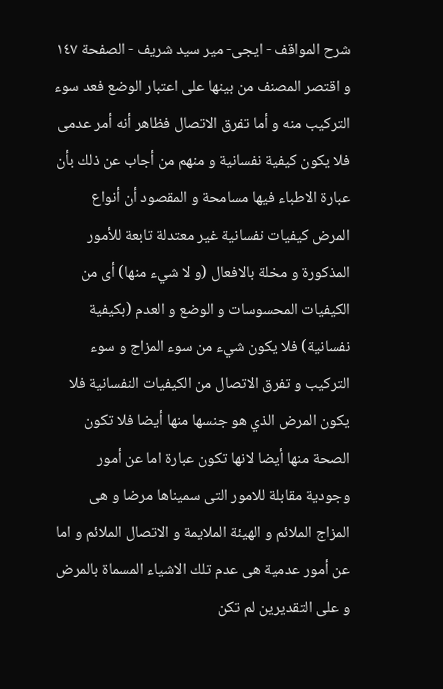شرح المواقف - ايجى- مير سيد شريف - الصفحة ١٤٧
و اقتصر المصنف من بينها على اعتبار الوضع فعد سوء التركيب منه و أما تفرق الاتصال فظاهر أنه أمر عدمى فلا يكون كيفية نفسانية و منهم من أجاب عن ذلك بأن عبارة الاطباء فيها مسامحة و المقصود أن أنواع المرض كيفيات نفسانية غير معتدلة تابعة للأمور المذكورة و مخلة بالافعال (و لا شيء منها) أى من الكيفيات المحسوسات و الوضع و العدم (بكيفية نفسانية) فلا يكون شيء من سوء المزاج و سوء التركيب و تفرق الاتصال من الكيفيات النفسانية فلا يكون المرض الذي هو جنسها منها أيضا فلا تكون الصحة منها أيضا لانها تكون عبارة اما عن أمور وجودية مقابلة للامور التى سميناها مرضا و هى المزاج الملائم و الهيئة الملايمة و الاتصال الملائم و اما عن أمور عدمية هى عدم تلك الاشياء المسماة بالمرض و على التقديرين لم تكن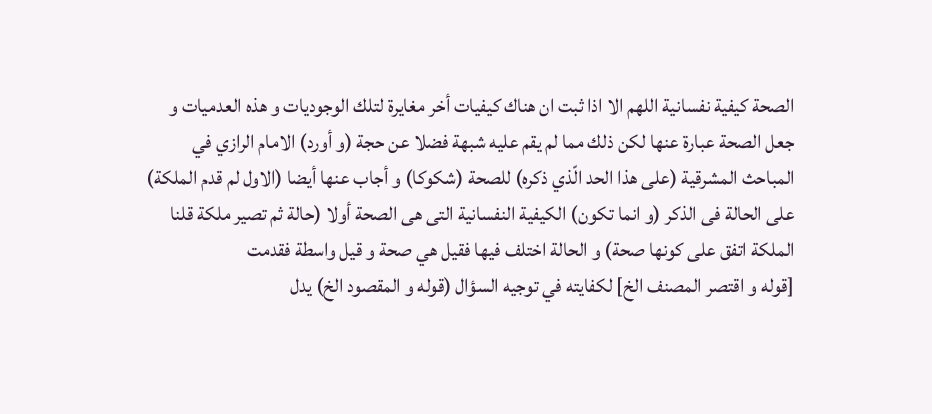الصحة كيفية نفسانية اللهم الا اذا ثبت ان هناك كيفيات أخر مغايرة لتلك الوجوديات و هذه العدميات و جعل الصحة عبارة عنها لكن ذلك مما لم يقم عليه شبهة فضلا عن حجة (و أورد) الامام الرازي في المباحث المشرقية (على هذا الحد الّذي ذكره) للصحة (شكوكا) و أجاب عنها أيضا (الاول لم قدم الملكة) على الحالة فى الذكر (و انما تكون) الكيفية النفسانية التى هى الصحة أولا (حالة ثم تصير ملكة قلنا الملكة اتفق على كونها صحة) و الحالة اختلف فيها فقيل هي صحة و قيل واسطة فقدمت
[قوله و اقتصر المصنف الخ] لكفايته في توجيه السؤال (قوله و المقصود الخ) يدل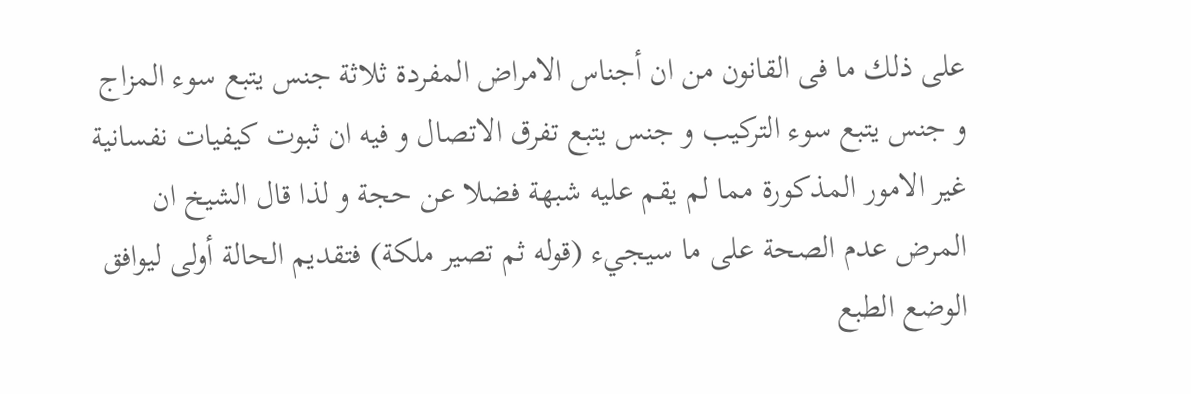على ذلك ما فى القانون من ان أجناس الامراض المفردة ثلاثة جنس يتبع سوء المزاج و جنس يتبع سوء التركيب و جنس يتبع تفرق الاتصال و فيه ان ثبوت كيفيات نفسانية غير الامور المذكورة مما لم يقم عليه شبهة فضلا عن حجة و لذا قال الشيخ ان المرض عدم الصحة على ما سيجيء (قوله ثم تصير ملكة) فتقديم الحالة أولى ليوافق الوضع الطبع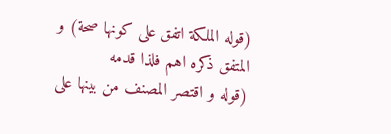(قوله الملكة اتفق على كونها صحة) و المتفق ذكره اهم فلذا قدمه
(قوله و اقتصر المصنف من بينها على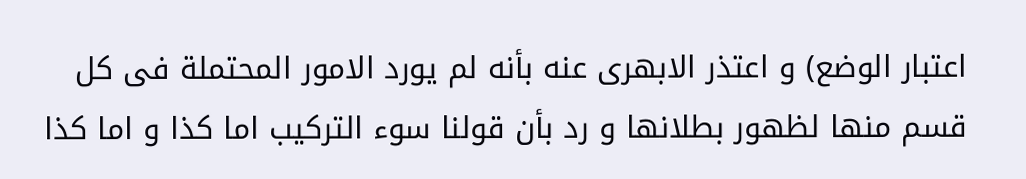اعتبار الوضع) و اعتذر الابهرى عنه بأنه لم يورد الامور المحتملة فى كل قسم منها لظهور بطلانها و رد بأن قولنا سوء التركيب اما كذا و اما كذا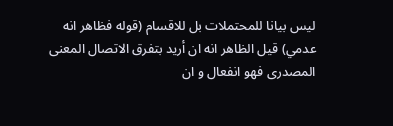ليس بيانا للمحتملات بل للاقسام (قوله فظاهر انه عدمي) قيل الظاهر انه ان أريد بتفرق الاتصال المعنى المصدرى فهو انفعال و ان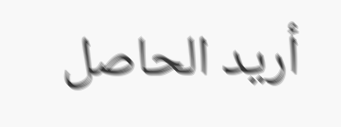أريد الحاصل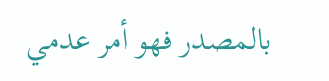بالمصدر فهو أمر عدمي